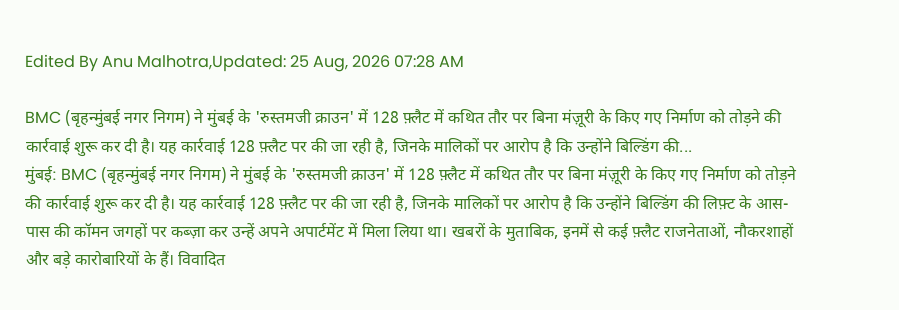Edited By Anu Malhotra,Updated: 25 Aug, 2026 07:28 AM

BMC (बृहन्मुंबई नगर निगम) ने मुंबई के 'रुस्तमजी क्राउन' में 128 फ़्लैट में कथित तौर पर बिना मंज़ूरी के किए गए निर्माण को तोड़ने की कार्रवाई शुरू कर दी है। यह कार्रवाई 128 फ़्लैट पर की जा रही है, जिनके मालिकों पर आरोप है कि उन्होंने बिल्डिंग की...
मुंबई: BMC (बृहन्मुंबई नगर निगम) ने मुंबई के 'रुस्तमजी क्राउन' में 128 फ़्लैट में कथित तौर पर बिना मंज़ूरी के किए गए निर्माण को तोड़ने की कार्रवाई शुरू कर दी है। यह कार्रवाई 128 फ़्लैट पर की जा रही है, जिनके मालिकों पर आरोप है कि उन्होंने बिल्डिंग की लिफ़्ट के आस-पास की कॉमन जगहों पर कब्ज़ा कर उन्हें अपने अपार्टमेंट में मिला लिया था। खबरों के मुताबिक, इनमें से कई फ़्लैट राजनेताओं, नौकरशाहों और बड़े कारोबारियों के हैं। विवादित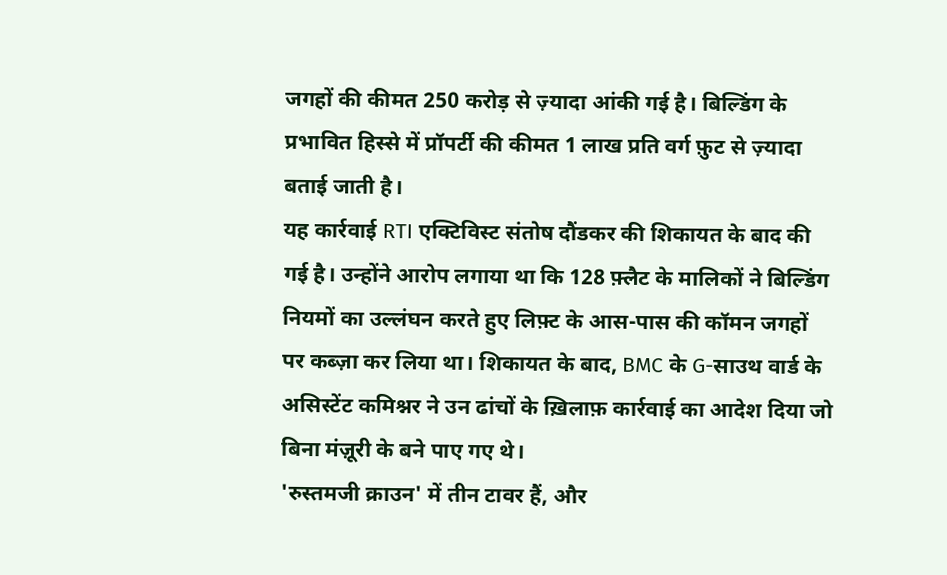जगहों की कीमत 250 करोड़ से ज़्यादा आंकी गई है। बिल्डिंग के प्रभावित हिस्से में प्रॉपर्टी की कीमत 1 लाख प्रति वर्ग फ़ुट से ज़्यादा बताई जाती है।
यह कार्रवाई RTI एक्टिविस्ट संतोष दौंडकर की शिकायत के बाद की गई है। उन्होंने आरोप लगाया था कि 128 फ़्लैट के मालिकों ने बिल्डिंग नियमों का उल्लंघन करते हुए लिफ़्ट के आस-पास की कॉमन जगहों पर कब्ज़ा कर लिया था। शिकायत के बाद, BMC के G-साउथ वार्ड के असिस्टेंट कमिश्नर ने उन ढांचों के ख़िलाफ़ कार्रवाई का आदेश दिया जो बिना मंज़ूरी के बने पाए गए थे।
'रुस्तमजी क्राउन' में तीन टावर हैं, और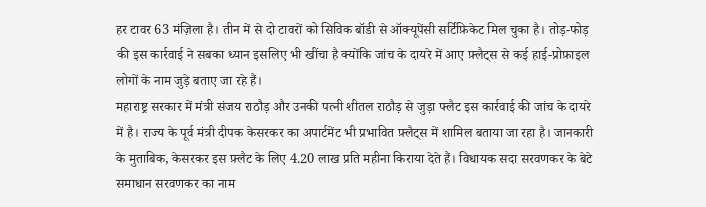हर टावर 63 मंज़िला है। तीन में से दो टावरों को सिविक बॉडी से ऑक्यूपेंसी सर्टिफ़िकेट मिल चुका है। तोड़-फोड़ की इस कार्रवाई ने सबका ध्यान इसलिए भी खींचा है क्योंकि जांच के दायरे में आए फ़्लैट्स से कई हाई-प्रोफ़ाइल लोगों के नाम जुड़े बताए जा रहे हैं।
महाराष्ट्र सरकार में मंत्री संजय राठौड़ और उनकी पत्नी शीतल राठौड़ से जुड़ा फ्लैट इस कार्रवाई की जांच के दायरे में है। राज्य के पूर्व मंत्री दीपक केसरकर का अपार्टमेंट भी प्रभावित फ़्लैट्स में शामिल बताया जा रहा है। जानकारी के मुताबिक, केसरकर इस फ़्लैट के लिए 4.20 लाख प्रति महीना किराया देते हैं। विधायक सदा सरवणकर के बेटे समाधान सरवणकर का नाम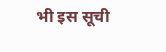भी इस सूची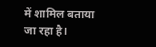में शामिल बताया जा रहा है।